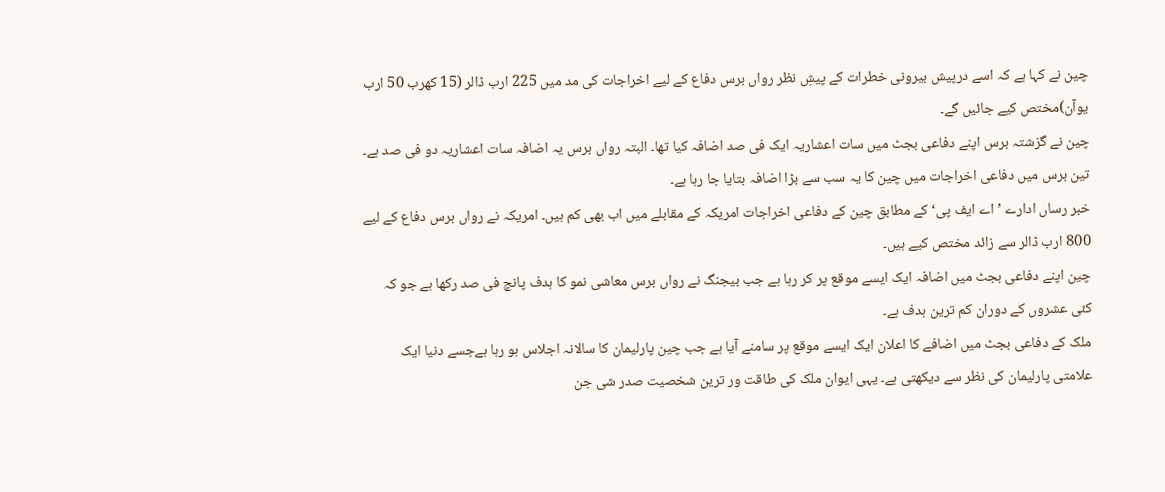چین نے کہا ہے کہ اسے درپیش بیرونی خطرات کے پیشِ نظر رواں برس دفاع کے لیے اخراجات کی مد میں 225 ارب ڈالر (15 کھرب 50 ارب یوآن)مختص کیے جائیں گے۔
چین نے گزشتہ برس اپنے دفاعی بجٹ میں سات اعشاریہ ایک فی صد اضافہ کیا تھا۔ البتہ رواں برس یہ اضافہ سات اعشاریہ دو فی صد ہے۔ تین برس میں دفاعی اخراجات میں چین کا یہ سب سے بڑا اضافہ بتایا جا رہا ہے۔
خبر رساں ادارے ’اے ایف پی‘ کے مطابق چین کے دفاعی اخراجات امریکہ کے مقابلے میں اب بھی کم ہیں۔ امریکہ نے رواں برس دفاع کے لیے 800 ارب ڈالر سے زائد مختص کیے ہیں۔
چین اپنے دفاعی بجٹ میں اضافہ ایک ایسے موقع پر کر رہا ہے جب بیجنگ نے رواں برس معاشی نمو کا ہدف پانچ فی صد رکھا ہے جو کہ کئی عشروں کے دوران کم ترین ہدف ہے۔
ملک کے دفاعی بجٹ میں اضافے کا اعلان ایک ایسے موقع پر سامنے آیا ہے جب چین پارلیمان کا سالانہ اجلاس ہو رہا ہےجسے دنیا ایک علامتی پارلیمان کی نظر سے دیکھتی ہے۔ یہی ایوان ملک کی طاقت ور ترین شخصیت صدر شی جن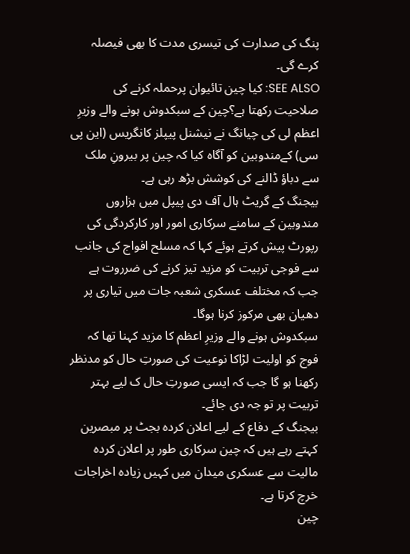پنگ کی صدارت کی تیسری مدت کا بھی فیصلہ کرے گی۔
SEE ALSO: کیا چین تائیوان پرحملہ کرنے کی صلاحیت رکھتا ہے؟چین کے سبکدوش ہونے والے وزیرِ اعظم لی کی چیانگ نے نیشنل پیپلز کانگریس (این پی سی) کےمندوبین کو آگاہ کیا کہ چین پر بیرونِ ملک سے دباؤ ڈالنے کی کوشش بڑھ رہی ہے۔
بیجنگ کے گریٹ ہال آف دی پیپل میں ہزاروں مندوبین کے سامنے سرکاری امور اور کارکردگی کی رپورٹ پیش کرتے ہوئے کہا کہ مسلح افواج کی جانب سے فوجی تربیت کو مزید تیز کرنے کی ضرروت ہے جب کہ مختلف عسکری شعبہ جات میں تیاری پر دھیان بھی مرکوز کرنا ہوگا۔
سبکدوش ہونے والے وزیرِ اعظم کا مزید کہنا تھا کہ فوج کو اولیت لڑاکا نوعیت کی صورتِ حال کو مدنظر رکھنا ہو گا جب کہ ایسی صورتِ حال ک لیے بہتر تربیت پر تو جہ دی جائے۔
بیجنگ کے دفاع کے لیے اعلان کردہ بجٹ پر مبصرین کہتے رہے ہیں کہ چین سرکاری طور پر اعلان کردہ مالیت سے عسکری میدان میں کہیں زیادہ اخراجات خرچ کرتا ہے۔
چین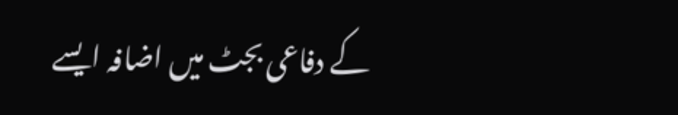کے دفاعی بجٹ میں اضافہ ایسے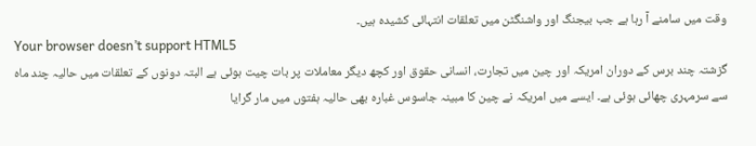وقت میں سامنے آ رہا ہے جب بیجنگ اور واشنگٹن میں تعلقات انتہائی کشیدہ ہیں۔
Your browser doesn’t support HTML5
گزشتہ چند برس کے دوران امریکہ اور چین میں تجارت، انسانی حقوق اور کچھ دیگر معاملات پر بات چیت ہوئی ہے البتہ دونوں کے تعلقات میں حالیہ چند ماہ سے سرمہری چھائی ہوئی ہے۔ ایسے میں امریکہ نے چین کا مبینہ جاسوس غبارہ بھی حالیہ ہفتوں میں مار گرایا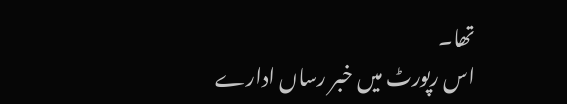تھا۔
اس رپورٹ میں خبر رساں ادارے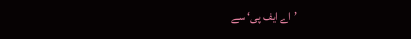’اے ایف پی‘ سے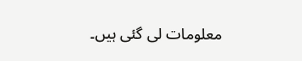معلومات لی گئی ہیں۔